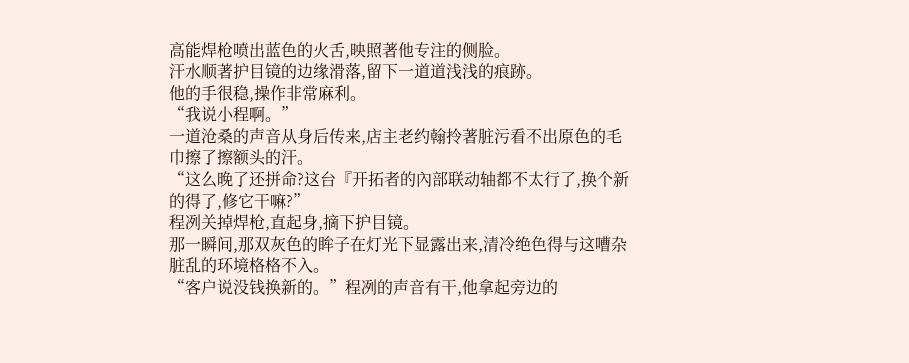高能焊枪喷出蓝色的火舌,映照著他专注的侧脸。
汗水顺著护目镜的边缘滑落,留下一道道浅浅的痕跡。
他的手很稳,操作非常麻利。
“我说小程啊。”
一道沧桑的声音从身后传来,店主老约翰拎著脏污看不出原色的毛巾擦了擦额头的汗。
“这么晚了还拼命?这台『开拓者的內部联动轴都不太行了,换个新的得了,修它干嘛?”
程冽关掉焊枪,直起身,摘下护目镜。
那一瞬间,那双灰色的眸子在灯光下显露出来,清冷绝色得与这嘈杂脏乱的环境格格不入。
“客户说没钱换新的。”程冽的声音有干,他拿起旁边的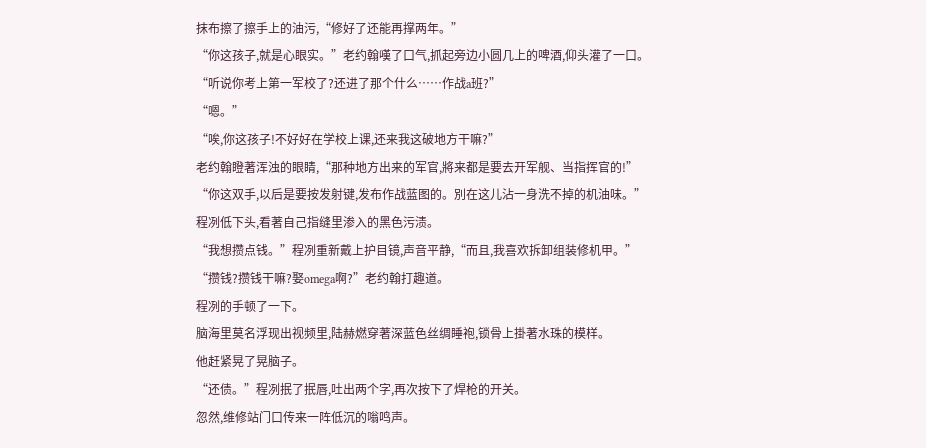抹布擦了擦手上的油污,“修好了还能再撑两年。”
“你这孩子,就是心眼实。”老约翰嘆了口气,抓起旁边小圆几上的啤酒,仰头灌了一口。
“听说你考上第一军校了?还进了那个什么……作战a班?”
“嗯。”
“唉,你这孩子!不好好在学校上课,还来我这破地方干嘛?”
老约翰瞪著浑浊的眼睛,“那种地方出来的军官,將来都是要去开军舰、当指挥官的!”
“你这双手,以后是要按发射键,发布作战蓝图的。別在这儿沾一身洗不掉的机油味。”
程冽低下头,看著自己指缝里渗入的黑色污渍。
“我想攒点钱。”程冽重新戴上护目镜,声音平静,“而且,我喜欢拆卸组装修机甲。”
“攒钱?攒钱干嘛?娶omega啊?”老约翰打趣道。
程冽的手顿了一下。
脑海里莫名浮现出视频里,陆赫燃穿著深蓝色丝绸睡袍,锁骨上掛著水珠的模样。
他赶紧晃了晃脑子。
“还债。”程冽抿了抿唇,吐出两个字,再次按下了焊枪的开关。
忽然,维修站门口传来一阵低沉的嗡鸣声。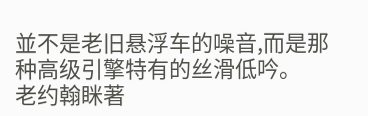並不是老旧悬浮车的噪音,而是那种高级引擎特有的丝滑低吟。
老约翰眯著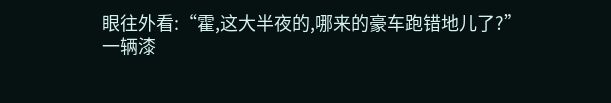眼往外看:“霍,这大半夜的,哪来的豪车跑错地儿了?”
一辆漆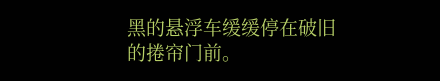黑的悬浮车缓缓停在破旧的捲帘门前。